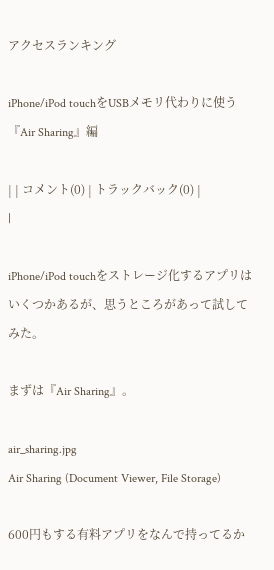アクセスランキング

iPhone/iPod touchをUSBメモリ代わりに使う『Air Sharing』編

| | コメント(0) | トラックバック(0) |
|

iPhone/iPod touchをストレージ化するアプリはいくつかあるが、思うところがあって試してみた。

まずは『Air Sharing』。

air_sharing.jpg
Air Sharing (Document Viewer, File Storage)

600円もする有料アプリをなんで持ってるか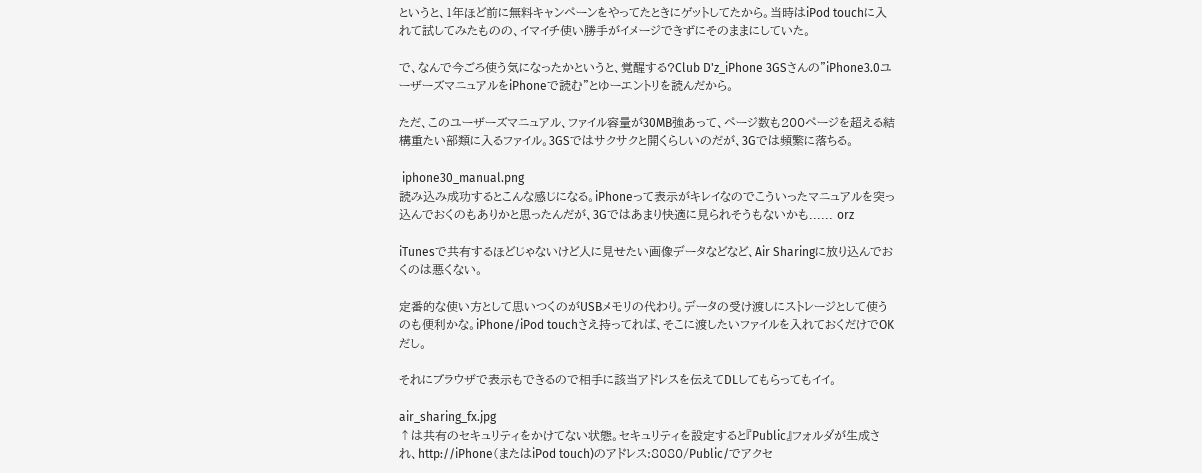というと、1年ほど前に無料キャンペーンをやってたときにゲットしてたから。当時はiPod touchに入れて試してみたものの、イマイチ使い勝手がイメージできずにそのままにしていた。

で、なんで今ごろ使う気になったかというと、覚醒する?Club D'z_iPhone 3GSさんの"iPhone3.0ユーザーズマニュアルをiPhoneで読む"とゆーエントリを読んだから。

ただ、このユーザーズマニュアル、ファイル容量が30MB強あって、ページ数も200ページを超える結構重たい部類に入るファイル。3GSではサクサクと開くらしいのだが、3Gでは頻繁に落ちる。

 iphone30_manual.png
読み込み成功するとこんな感じになる。iPhoneって表示がキレイなのでこういったマニュアルを突っ込んでおくのもありかと思ったんだが、3Gではあまり快適に見られそうもないかも...... orz

iTunesで共有するほどじゃないけど人に見せたい画像データなどなど、Air Sharingに放り込んでおくのは悪くない。

定番的な使い方として思いつくのがUSBメモリの代わり。データの受け渡しにストレージとして使うのも便利かな。iPhone/iPod touchさえ持ってれば、そこに渡したいファイルを入れておくだけでOKだし。

それにブラウザで表示もできるので相手に該当アドレスを伝えてDLしてもらってもイイ。

air_sharing_fx.jpg
↑は共有のセキュリティをかけてない状態。セキュリティを設定すると『Public』フォルダが生成され、http://iPhone(またはiPod touch)のアドレス:8080/Public/でアクセ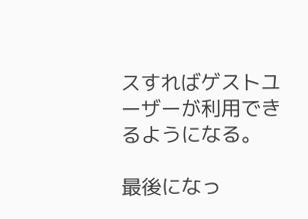スすればゲストユーザーが利用できるようになる。

最後になっ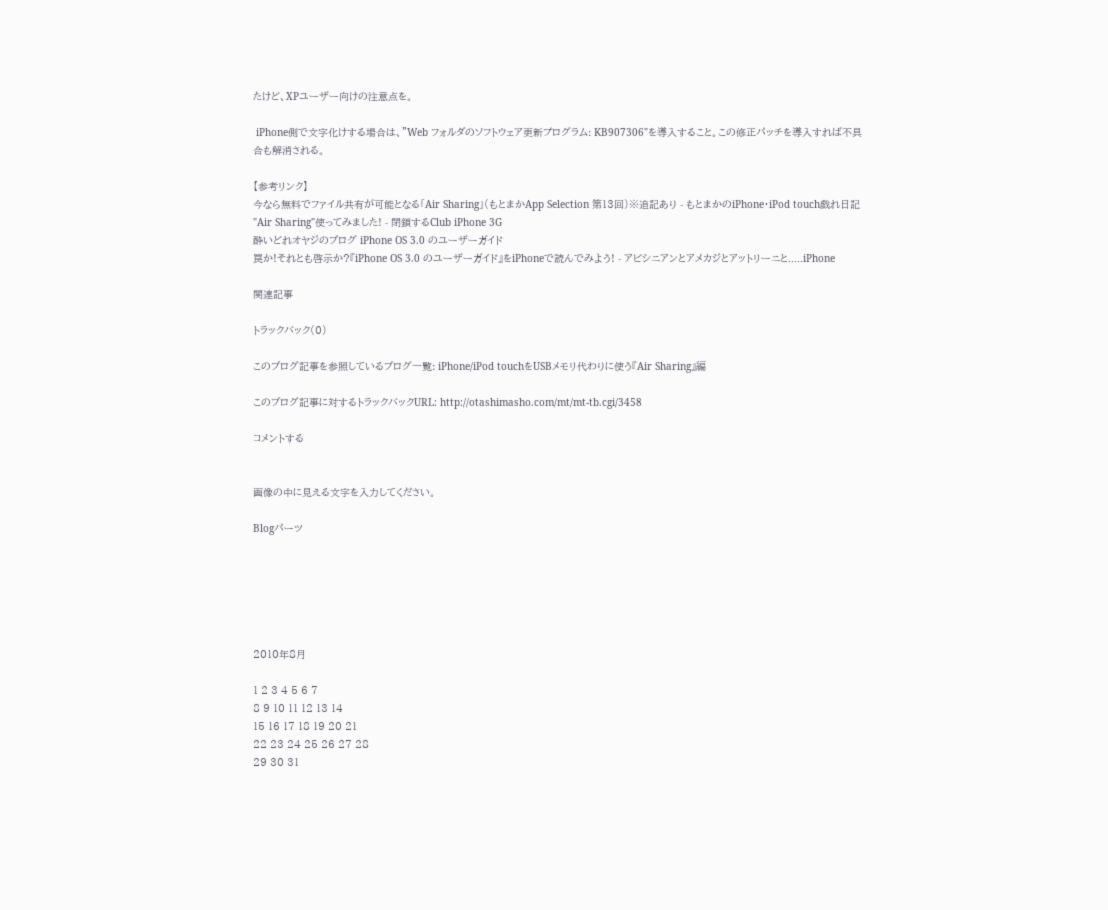たけど、XPユーザー向けの注意点を。

 iPhone側で文字化けする場合は、"Web フォルダのソフトウェア更新プログラム: KB907306"を導入すること。この修正パッチを導入すれば不具合も解消される。

【参考リンク】
今なら無料でファイル共有が可能となる「Air Sharing」(もとまかApp Selection 第13回)※追記あり - もとまかのiPhone・iPod touch戯れ日記
"Air Sharing"使ってみました! - 閉鎖するClub iPhone 3G
酔いどれオヤジのブログ iPhone OS 3.0 のユーザーガイド
罠か!それとも啓示か?『iPhone OS 3.0 のユーザーガイド』をiPhoneで読んでみよう! - アビシニアンとアメカジとアットリーニと.....iPhone

関連記事

トラックバック(0)

このブログ記事を参照しているブログ一覧: iPhone/iPod touchをUSBメモリ代わりに使う『Air Sharing』編

このブログ記事に対するトラックバックURL: http://otashimasho.com/mt/mt-tb.cgi/3458

コメントする


画像の中に見える文字を入力してください。

Blogパーツ






2010年8月

1 2 3 4 5 6 7
8 9 10 11 12 13 14
15 16 17 18 19 20 21
22 23 24 25 26 27 28
29 30 31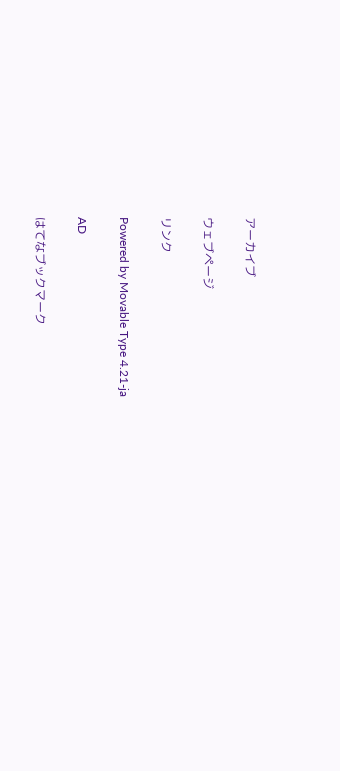アーカイブ

ウェブページ

リンク

Powered by Movable Type 4.21-ja

AD

はてなブックマーク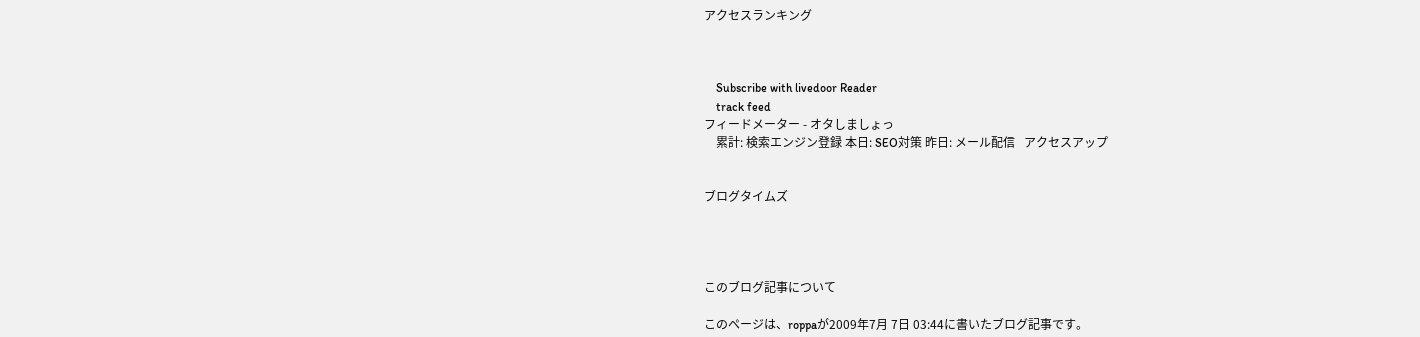アクセスランキング



    Subscribe with livedoor Reader
    track feed
フィードメーター - オタしましょっ
    累計: 検索エンジン登録 本日: SEO対策 昨日: メール配信   アクセスアップ


ブログタイムズ




このブログ記事について

このページは、roppaが2009年7月 7日 03:44に書いたブログ記事です。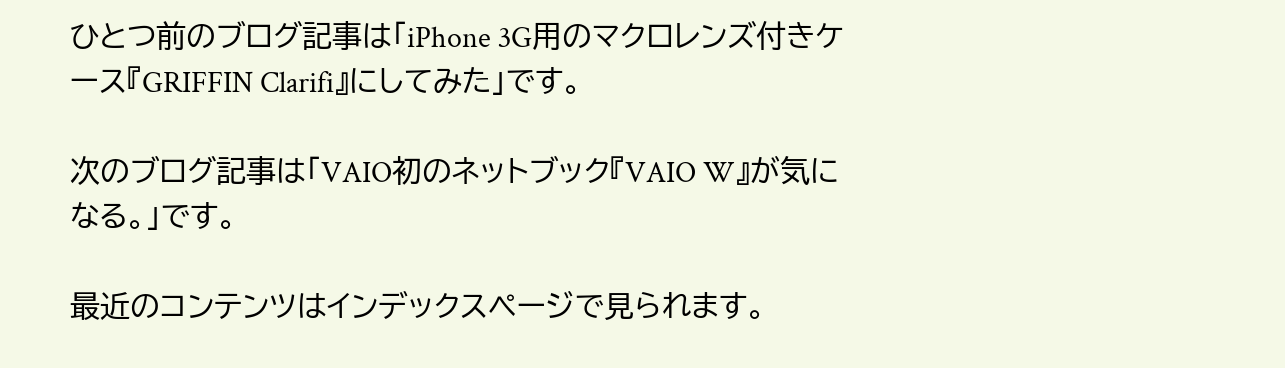ひとつ前のブログ記事は「iPhone 3G用のマクロレンズ付きケース『GRIFFIN Clarifi』にしてみた」です。

次のブログ記事は「VAIO初のネットブック『VAIO W』が気になる。」です。

最近のコンテンツはインデックスページで見られます。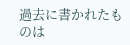過去に書かれたものは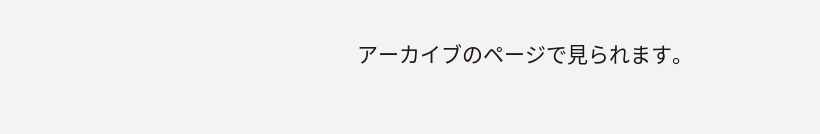アーカイブのページで見られます。